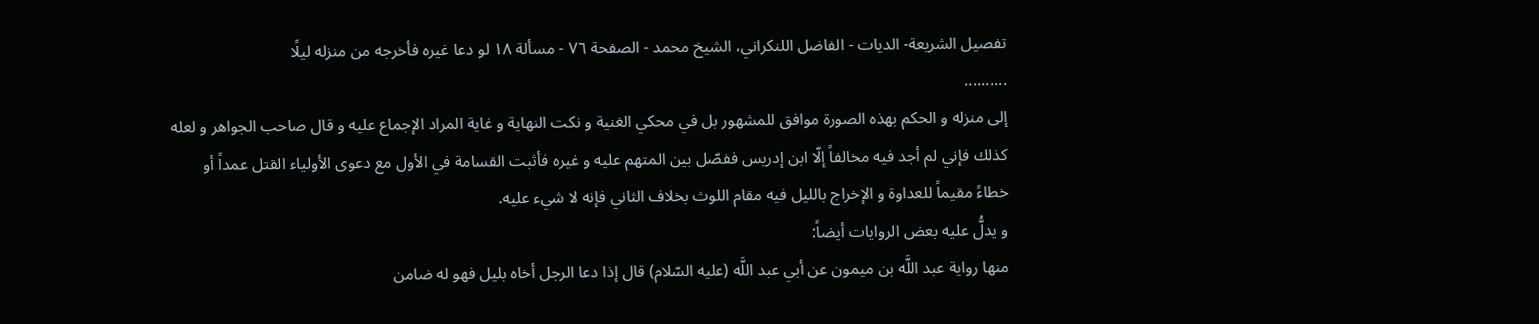تفصيل الشريعة- الديات - الفاضل اللنكراني، الشيخ محمد - الصفحة ٧٦ - مسألة ١٨ لو دعا غيره فأخرجه من منزله ليلًا
..........
إلى منزله و الحكم بهذه الصورة موافق للمشهور بل في محكي الغنية و نكت النهاية و غاية المراد الإجماع عليه و قال صاحب الجواهر و لعله كذلك فإني لم أجد فيه مخالفاً إلّا ابن إدريس ففصّل بين المتهم عليه و غيره فأثبت القسامة في الأول مع دعوى الأولياء القتل عمداً أو خطاءً مقيماً للعداوة و الإخراج بالليل فيه مقام اللوث بخلاف الثاني فإنه لا شيء عليه.
و يدلُّ عليه بعض الروايات أيضاً:
منها رواية عبد اللَّه بن ميمون عن أبي عبد اللَّه (عليه السّلام) قال إذا دعا الرجل أخاه بليل فهو له ضامن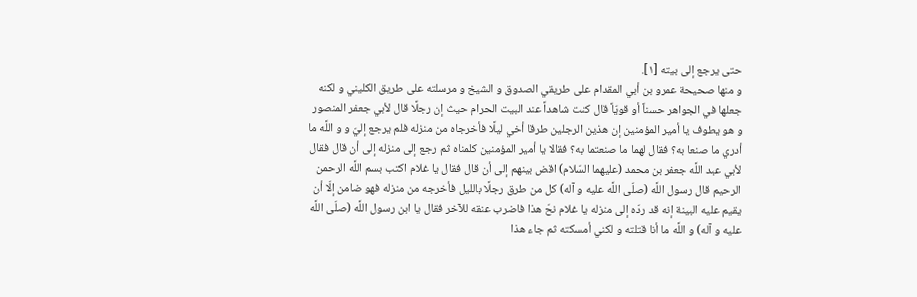حتى يرجع إلى بيته [١].
و منها صحيحة عمرو بن أبي المقدام على طريقي الصدوق و الشيخ و مرسلته على طريق الكليني و لكنه جعلها في الجواهر حسناً أو قويّاً قال كنت شاهداً عند البيت الحرام حيث إن رجلًا قال لأبي جعفر المنصور و هو يطوف يا أمير المؤمنين إن هذين الرجلين طرقا أخي ليلًا فأخرجاه من منزله فلم يرجع إليّ و و اللَّه ما أدري ما صنعا به؟ فقال لهما ما صنعتما به؟ فقالا يا أمير المؤمنين كلمناه ثم رجع إلى منزله إلى أن قال فقال لأبي عبد اللَّه جعفر بن محمد (عليهما السّلام) اقض بينهم إلى أن قال فقال يا غلام اكتب بسم اللَّه الرحمن الرحيم قال رسول اللَّه (صلّى اللَّه عليه و آله) كل من طرق رجلًا بالليل فأخرجه من منزله فهو ضامن إلّا أن يقيم عليه البينة إنه قد ردّه إلى منزله يا غلام نحّ هذا فاضرب عنقه للآخر فقال يا ابن رسول اللَّه (صلّى اللَّه عليه و آله) و اللَّه ما أنا قتلته و لكني أمسكته ثم جاء هذا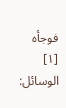فوجأه
[١] الوسائل: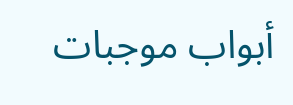أبواب موجبات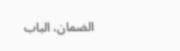الضمان، الباب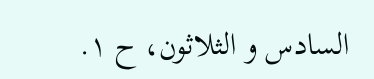السادس و الثلاثون، ح ١.